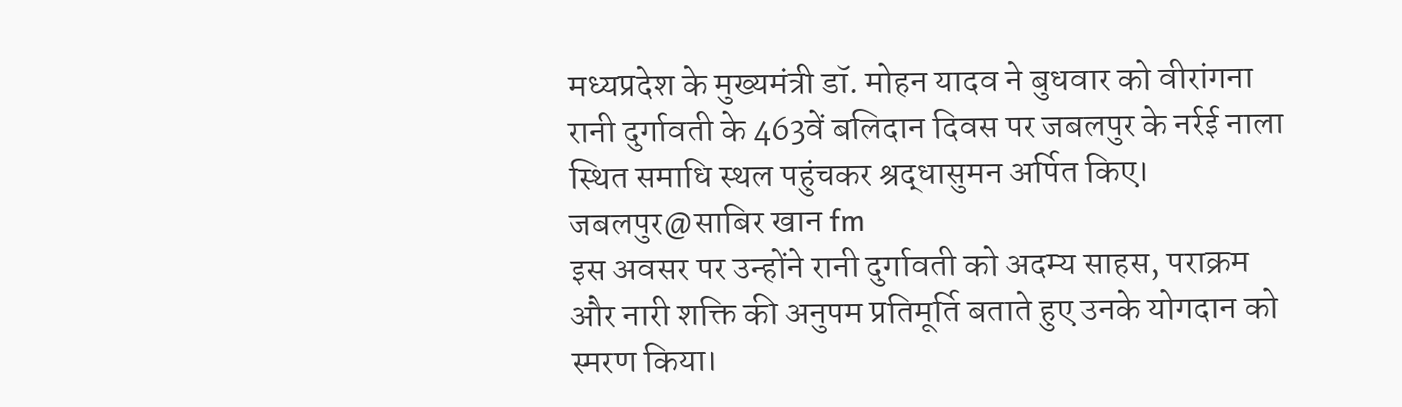मध्यप्रदेश के मुख्यमंत्री डॉ. मोहन यादव ने बुधवार को वीरांगना रानी दुर्गावती के 463वें बलिदान दिवस पर जबलपुर के नर्रई नाला स्थित समाधि स्थल पहुंचकर श्रद्धासुमन अर्पित किए।
जबलपुर@साबिर खान fm
इस अवसर पर उन्होंने रानी दुर्गावती को अदम्य साहस, पराक्रम और नारी शक्ति की अनुपम प्रतिमूर्ति बताते हुए उनके योगदान को स्मरण किया।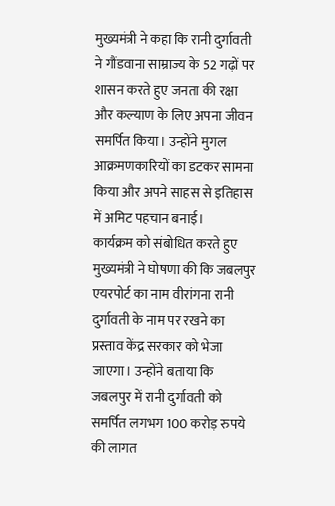मुख्यमंत्री ने कहा कि रानी दुर्गावती ने गौंडवाना साम्राज्य के 52 गढ़ों पर शासन करते हुए जनता की रक्षा और कल्याण के लिए अपना जीवन समर्पित किया। उन्होंने मुगल आक्रमणकारियों का डटकर सामना किया और अपने साहस से इतिहास में अमिट पहचान बनाई।
कार्यक्रम को संबोधित करते हुए मुख्यमंत्री ने घोषणा की कि जबलपुर एयरपोर्ट का नाम वीरांगना रानी दुर्गावती के नाम पर रखने का प्रस्ताव केंद्र सरकार को भेजा जाएगा। उन्होंने बताया कि जबलपुर में रानी दुर्गावती को समर्पित लगभग 100 करोड़ रुपये की लागत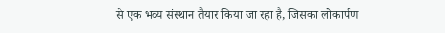से एक भव्य संस्थान तैयार किया जा रहा है, जिसका लोकार्पण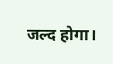जल्द होगा।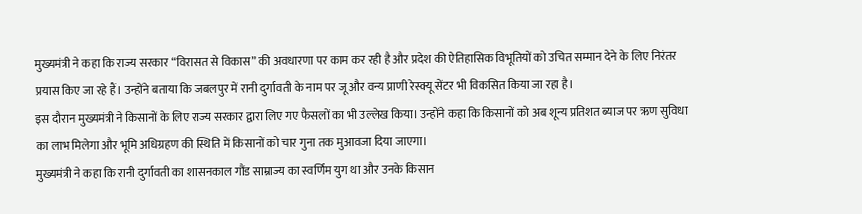मुख्यमंत्री ने कहा कि राज्य सरकार “विरासत से विकास” की अवधारणा पर काम कर रही है और प्रदेश की ऐतिहासिक विभूतियों को उचित सम्मान देने के लिए निरंतर प्रयास किए जा रहे हैं। उन्होंने बताया कि जबलपुर में रानी दुर्गावती के नाम पर जू और वन्य प्राणी रेस्क्यू सेंटर भी विकसित किया जा रहा है।
इस दौरान मुख्यमंत्री ने किसानों के लिए राज्य सरकार द्वारा लिए गए फैसलों का भी उल्लेख किया। उन्होंने कहा कि किसानों को अब शून्य प्रतिशत ब्याज पर ऋण सुविधा का लाभ मिलेगा और भूमि अधिग्रहण की स्थिति में किसानों को चार गुना तक मुआवजा दिया जाएगा।
मुख्यमंत्री ने कहा कि रानी दुर्गावती का शासनकाल गौंड साम्राज्य का स्वर्णिम युग था और उनके किसान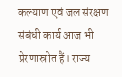कल्याण एवं जल संरक्षण संबंधी कार्य आज भी प्रेरणास्रोत हैं। राज्य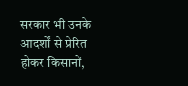सरकार भी उनके आदर्शों से प्रेरित होकर किसानों,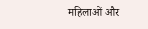महिलाओं और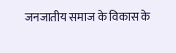जनजातीय समाज के विकास के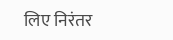लिए निरंतर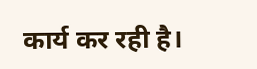कार्य कर रही है।